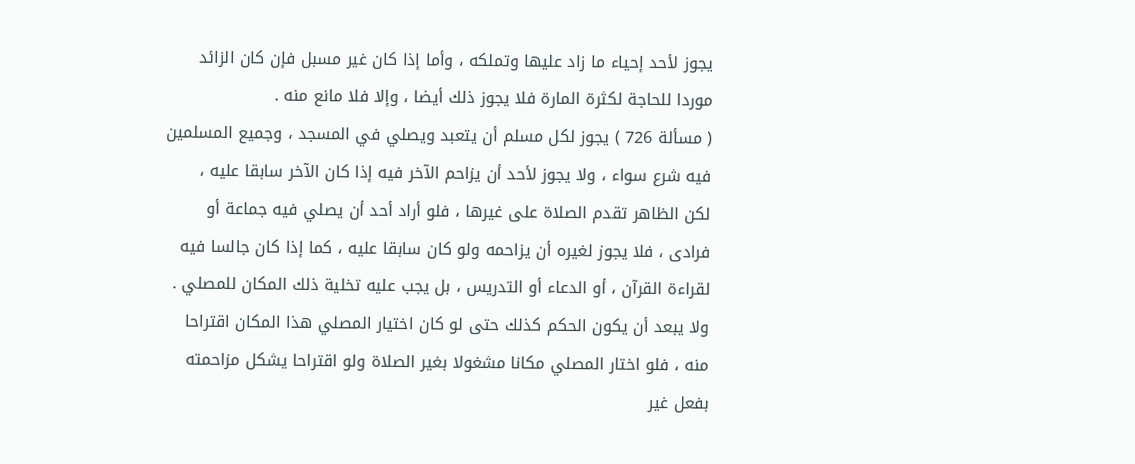يجوز لأحد إحياء ما زاد عليها وتملكه ، وأما إذا كان غير مسبل فإن كان الزائد
موردا للحاجة لكثرة المارة فلا يجوز ذلك أيضا ، وإلا فلا مانع منه .
( مسألة 726 ) يجوز لكل مسلم أن يتعبد ويصلي في المسجد ، وجميع المسلمين
فيه شرع سواء ، ولا يجوز لأحد أن يزاحم الآخر فيه إذا كان الآخر سابقا عليه ،
لكن الظاهر تقدم الصلاة على غيرها ، فلو أراد أحد أن يصلي فيه جماعة أو
فرادى ، فلا يجوز لغيره أن يزاحمه ولو كان سابقا عليه ، كما إذا كان جالسا فيه
لقراءة القرآن ، أو الدعاء أو التدريس ، بل يجب عليه تخلية ذلك المكان للمصلي .
ولا يبعد أن يكون الحكم كذلك حتى لو كان اختيار المصلي هذا المكان اقتراحا
منه ، فلو اختار المصلي مكانا مشغولا بغير الصلاة ولو اقتراحا يشكل مزاحمته
بفعل غير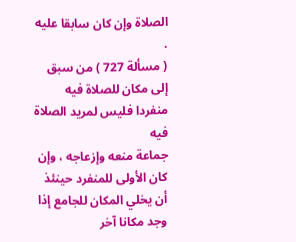الصلاة وإن كان سابقا عليه .
( مسألة 727 ) من سبق إلى مكان للصلاة فيه منفردا فليس لمريد الصلاة فيه
جماعة منعه وإزعاجه ، وإن كان الأولى للمنفرد حينئذ أن يخلي المكان للجامع إذا
وجد مكانا آخر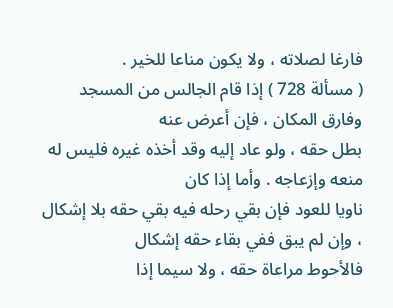فارغا لصلاته ، ولا يكون مناعا للخير .
( مسألة 728 ) إذا قام الجالس من المسجد وفارق المكان ، فإن أعرض عنه
بطل حقه ، ولو عاد إليه وقد أخذه غيره فليس له منعه وإزعاجه . وأما إذا كان
ناويا للعود فإن بقي رحله فيه بقي حقه بلا إشكال ، وإن لم يبق ففي بقاء حقه إشكال
فالأحوط مراعاة حقه ، ولا سيما إذا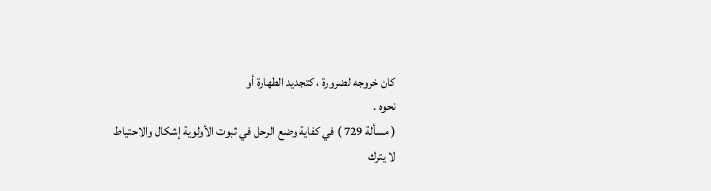كان خروجه لضرورة ، كتجديد الطهارة أو
نحوه .
( مسألة 729 ) في كفاية وضع الرحل في ثبوت الأولوية إشكال والاحتياط
لا يترك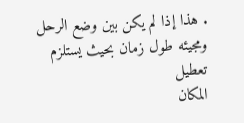. هذا إذا لم يكن بين وضع الرحل ومجيئه طول زمان بحيث يستلزم تعطيل
المكان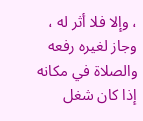، وإلا فلا أثر له ، وجاز لغيره رفعه والصلاة في مكانه إذا كان شغل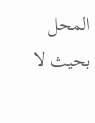المحل
بحيث لا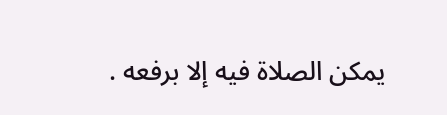يمكن الصلاة فيه إلا برفعه .